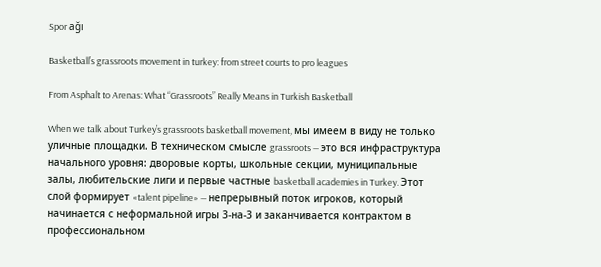Spor ağı

Basketball’s grassroots movement in turkey: from street courts to pro leagues

From Asphalt to Arenas: What “Grassroots” Really Means in Turkish Basketball

When we talk about Turkey’s grassroots basketball movement, мы имеем в виду не только уличные площадки. В техническом смысле grassroots — это вся инфраструктура начального уровня: дворовые корты, школьные секции, муниципальные залы, любительские лиги и первые частные basketball academies in Turkey. Этот слой формирует «talent pipeline» — непрерывный поток игроков, который начинается с неформальной игры 3‑на‑3 и заканчивается контрактом в профессиональном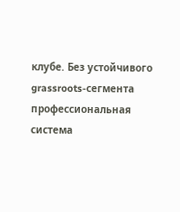клубе. Без устойчивого grassroots-сегмента профессиональная система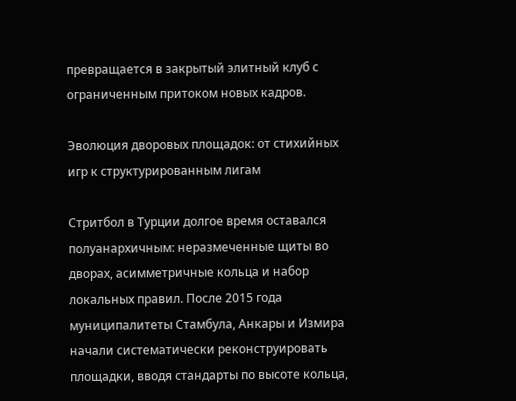превращается в закрытый элитный клуб с ограниченным притоком новых кадров.

Эволюция дворовых площадок: от стихийных игр к структурированным лигам

Стритбол в Турции долгое время оставался полуанархичным: неразмеченные щиты во дворах, асимметричные кольца и набор локальных правил. После 2015 года муниципалитеты Стамбула, Анкары и Измира начали систематически реконструировать площадки, вводя стандарты по высоте кольца,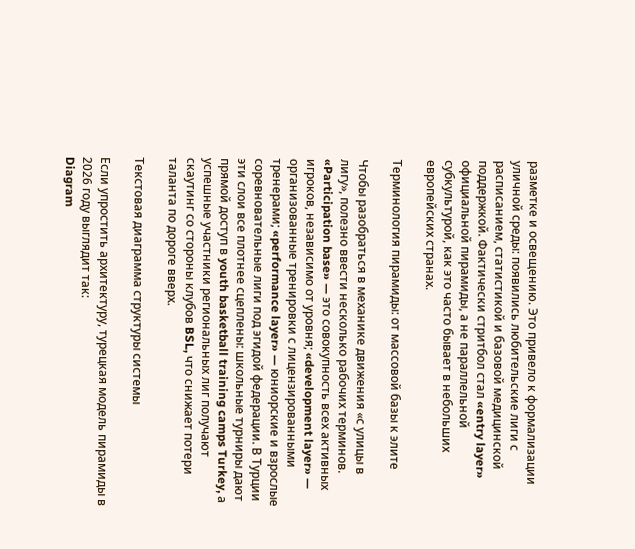разметке и освещению. Это привело к формализации уличной среды: появились любительские лиги с расписанием, статистикой и базовой медицинской поддержкой. Фактически стритбол стал «entry layer» официальной пирамиды, а не параллельной субкультурой, как это часто бывает в небольших европейских странах.

Терминология пирамиды: от массовой базы к элите

Чтобы разобраться в механике движения «с улицы в лигу», полезно ввести несколько рабочих терминов. «Participation base» — это совокупность всех активных игроков, независимо от уровня; «development layer» — организованные тренировки с лицензированными тренерами; «performance layer» — юниорские и взрослые соревновательные лиги под эгидой федерации. В Турции эти слои все плотнее сцеплены: школьные турниры дают прямой доступ в youth basketball training camps Turkey, а успешные участники региональных лиг получают скаутинг со стороны клубов BSL, что снижает потери таланта по дороге вверх.

Текстовая диаграмма структуры системы

Если упростить архитектуру, турецкая модель пирамиды в 2026 году выглядит так:
Diagram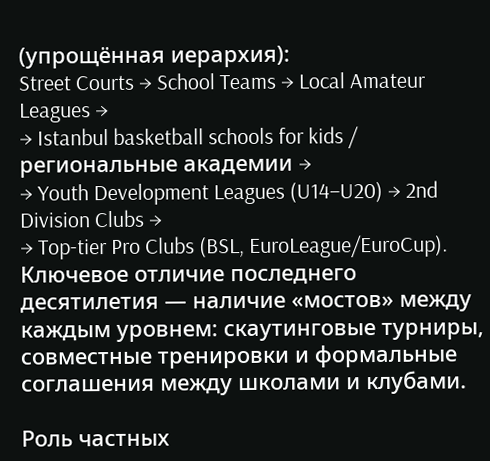(упрощённая иерархия):
Street Courts → School Teams → Local Amateur Leagues →
→ Istanbul basketball schools for kids / региональные академии →
→ Youth Development Leagues (U14–U20) → 2nd Division Clubs →
→ Top-tier Pro Clubs (BSL, EuroLeague/EuroCup).
Ключевое отличие последнего десятилетия — наличие «мостов» между каждым уровнем: скаутинговые турниры, совместные тренировки и формальные соглашения между школами и клубами.

Роль частных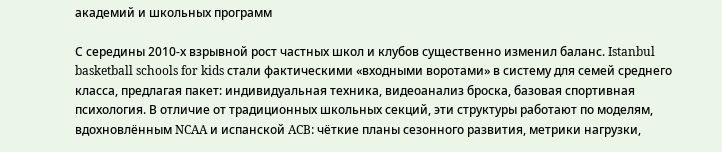академий и школьных программ

С середины 2010‑х взрывной рост частных школ и клубов существенно изменил баланс. Istanbul basketball schools for kids стали фактическими «входными воротами» в систему для семей среднего класса, предлагая пакет: индивидуальная техника, видеоанализ броска, базовая спортивная психология. В отличие от традиционных школьных секций, эти структуры работают по моделям, вдохновлённым NCAA и испанской ACB: чёткие планы сезонного развития, метрики нагрузки,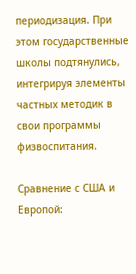периодизация. При этом государственные школы подтянулись, интегрируя элементы частных методик в свои программы физвоспитания.

Сравнение с США и Европой: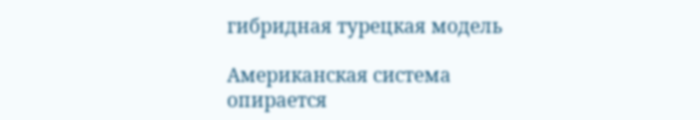гибридная турецкая модель

Американская система опирается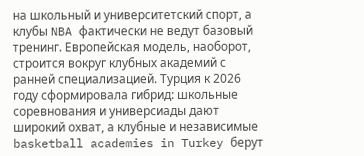на школьный и университетский спорт, а клубы NBA фактически не ведут базовый тренинг. Европейская модель, наоборот, строится вокруг клубных академий с ранней специализацией. Турция к 2026 году сформировала гибрид: школьные соревнования и универсиады дают широкий охват, а клубные и независимые basketball academies in Turkey берут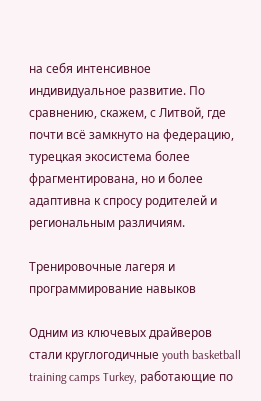на себя интенсивное индивидуальное развитие. По сравнению, скажем, с Литвой, где почти всё замкнуто на федерацию, турецкая экосистема более фрагментирована, но и более адаптивна к спросу родителей и региональным различиям.

Тренировочные лагеря и программирование навыков

Одним из ключевых драйверов стали круглогодичные youth basketball training camps Turkey, работающие по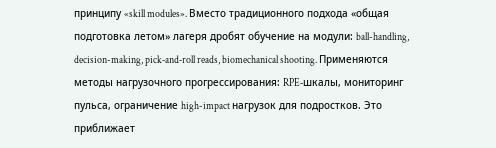принципу «skill modules». Вместо традиционного подхода «общая подготовка летом» лагеря дробят обучение на модули: ball-handling, decision-making, pick‑and‑roll reads, biomechanical shooting. Применяются методы нагрузочного прогрессирования: RPE‑шкалы, мониторинг пульса, ограничение high-impact нагрузок для подростков. Это приближает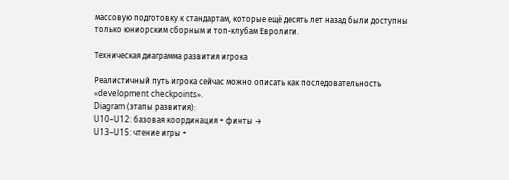массовую подготовку к стандартам, которые ещё десять лет назад были доступны только юниорским сборным и топ-клубам Евролиги.

Техническая диаграмма развития игрока

Реалистичный путь игрока сейчас можно описать как последовательность «development checkpoints».
Diagram (этапы развития):
U10–U12: базовая координация + финты →
U13–U15: чтение игры +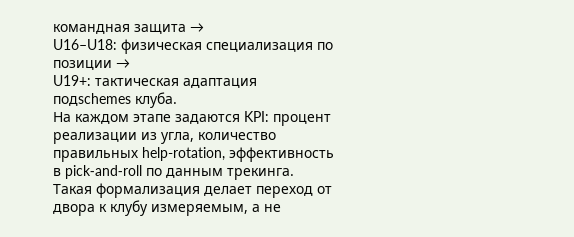командная защита →
U16–U18: физическая специализация по позиции →
U19+: тактическая адаптация подschemes клуба.
На каждом этапе задаются KPI: процент реализации из угла, количество правильных help-rotation, эффективность в pick‑and‑roll по данным трекинга. Такая формализация делает переход от двора к клубу измеряемым, а не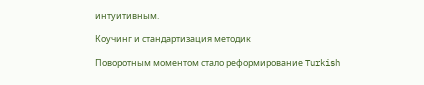интуитивным.

Коучинг и стандартизация методик

Поворотным моментом стало реформирование Turkish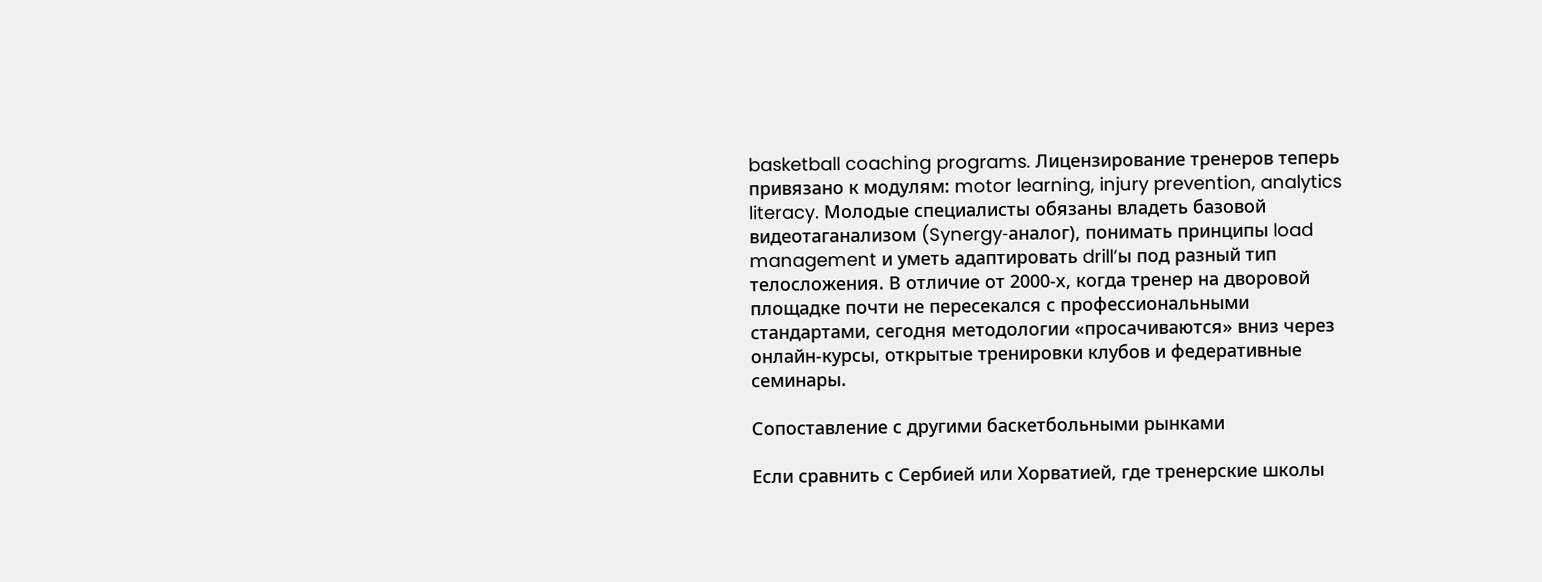basketball coaching programs. Лицензирование тренеров теперь привязано к модулям: motor learning, injury prevention, analytics literacy. Молодые специалисты обязаны владеть базовой видеотаганализом (Synergy‑аналог), понимать принципы load management и уметь адаптировать drill’ы под разный тип телосложения. В отличие от 2000‑х, когда тренер на дворовой площадке почти не пересекался с профессиональными стандартами, сегодня методологии «просачиваются» вниз через онлайн‑курсы, открытые тренировки клубов и федеративные семинары.

Сопоставление с другими баскетбольными рынками

Если сравнить с Сербией или Хорватией, где тренерские школы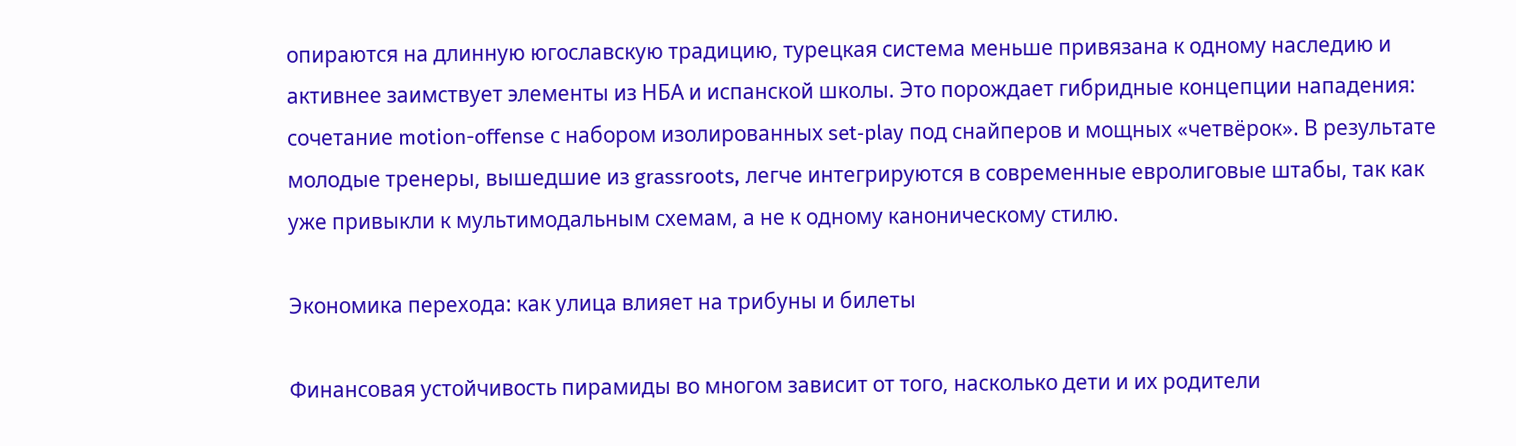опираются на длинную югославскую традицию, турецкая система меньше привязана к одному наследию и активнее заимствует элементы из НБА и испанской школы. Это порождает гибридные концепции нападения: сочетание motion-offense с набором изолированных set‑play под снайперов и мощных «четвёрок». В результате молодые тренеры, вышедшие из grassroots, легче интегрируются в современные евролиговые штабы, так как уже привыкли к мультимодальным схемам, а не к одному каноническому стилю.

Экономика перехода: как улица влияет на трибуны и билеты

Финансовая устойчивость пирамиды во многом зависит от того, насколько дети и их родители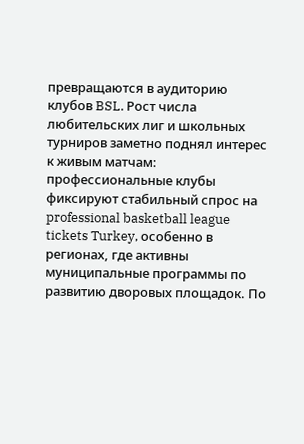превращаются в аудиторию клубов BSL. Рост числа любительских лиг и школьных турниров заметно поднял интерес к живым матчам: профессиональные клубы фиксируют стабильный спрос на professional basketball league tickets Turkey, особенно в регионах, где активны муниципальные программы по развитию дворовых площадок. По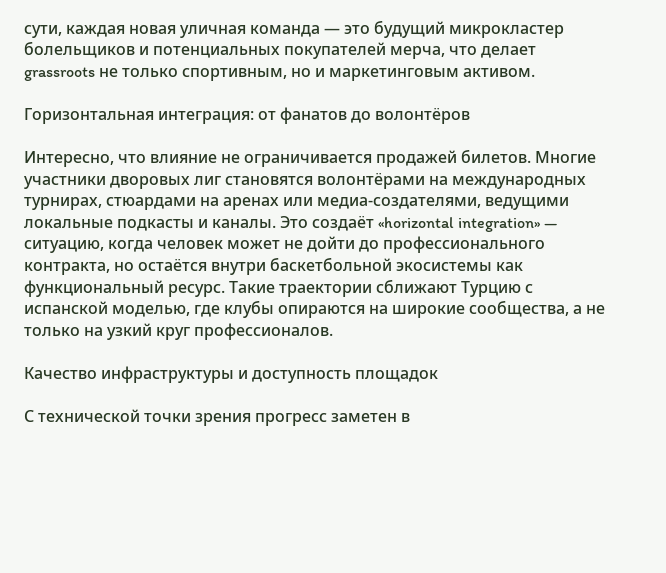сути, каждая новая уличная команда — это будущий микрокластер болельщиков и потенциальных покупателей мерча, что делает grassroots не только спортивным, но и маркетинговым активом.

Горизонтальная интеграция: от фанатов до волонтёров

Интересно, что влияние не ограничивается продажей билетов. Многие участники дворовых лиг становятся волонтёрами на международных турнирах, стюардами на аренах или медиа‑создателями, ведущими локальные подкасты и каналы. Это создаёт «horizontal integration» — ситуацию, когда человек может не дойти до профессионального контракта, но остаётся внутри баскетбольной экосистемы как функциональный ресурс. Такие траектории сближают Турцию с испанской моделью, где клубы опираются на широкие сообщества, а не только на узкий круг профессионалов.

Качество инфраструктуры и доступность площадок

С технической точки зрения прогресс заметен в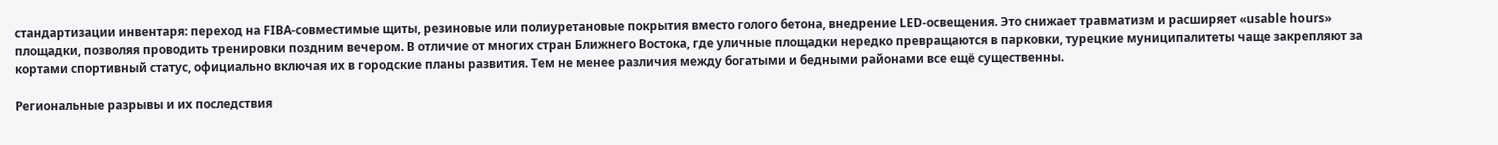стандартизации инвентаря: переход на FIBA‑совместимые щиты, резиновые или полиуретановые покрытия вместо голого бетона, внедрение LED‑освещения. Это снижает травматизм и расширяет «usable hours» площадки, позволяя проводить тренировки поздним вечером. В отличие от многих стран Ближнего Востока, где уличные площадки нередко превращаются в парковки, турецкие муниципалитеты чаще закрепляют за кортами спортивный статус, официально включая их в городские планы развития. Тем не менее различия между богатыми и бедными районами все ещё существенны.

Региональные разрывы и их последствия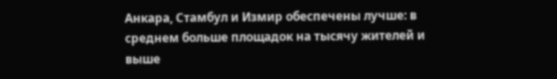Анкара, Стамбул и Измир обеспечены лучше: в среднем больше площадок на тысячу жителей и выше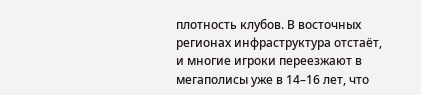плотность клубов. В восточных регионах инфраструктура отстаёт, и многие игроки переезжают в мегаполисы уже в 14–16 лет, что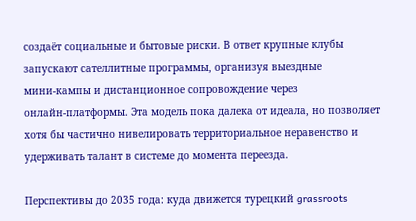создаёт социальные и бытовые риски. В ответ крупные клубы запускают сателлитные программы, организуя выездные мини‑кампы и дистанционное сопровождение через онлайн‑платформы. Эта модель пока далека от идеала, но позволяет хотя бы частично нивелировать территориальное неравенство и удерживать талант в системе до момента переезда.

Перспективы до 2035 года: куда движется турецкий grassroots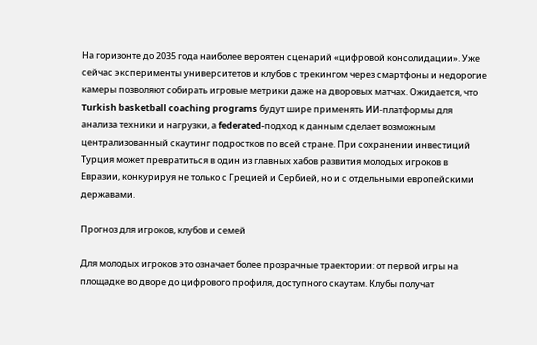На горизонте до 2035 года наиболее вероятен сценарий «цифровой консолидации». Уже сейчас эксперименты университетов и клубов с трекингом через смартфоны и недорогие камеры позволяют собирать игровые метрики даже на дворовых матчах. Ожидается, что Turkish basketball coaching programs будут шире применять ИИ‑платформы для анализа техники и нагрузки, а federated‑подход к данным сделает возможным централизованный скаутинг подростков по всей стране. При сохранении инвестиций Турция может превратиться в один из главных хабов развития молодых игроков в Евразии, конкурируя не только с Грецией и Сербией, но и с отдельными европейскими державами.

Прогноз для игроков, клубов и семей

Для молодых игроков это означает более прозрачные траектории: от первой игры на площадке во дворе до цифрового профиля, доступного скаутам. Клубы получат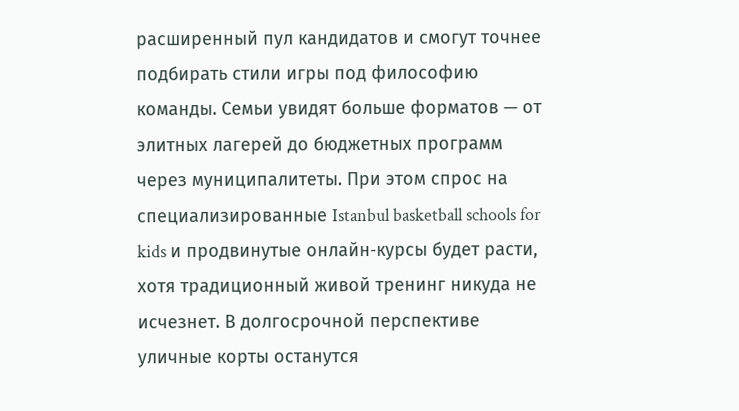расширенный пул кандидатов и смогут точнее подбирать стили игры под философию команды. Семьи увидят больше форматов — от элитных лагерей до бюджетных программ через муниципалитеты. При этом спрос на специализированные Istanbul basketball schools for kids и продвинутые онлайн‑курсы будет расти, хотя традиционный живой тренинг никуда не исчезнет. В долгосрочной перспективе уличные корты останутся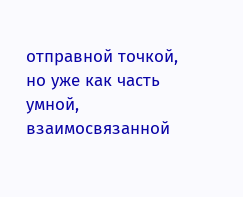отправной точкой, но уже как часть умной, взаимосвязанной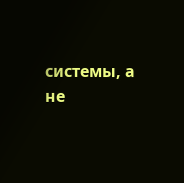системы, а не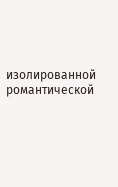изолированной романтической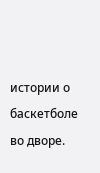истории о баскетболе во дворе.